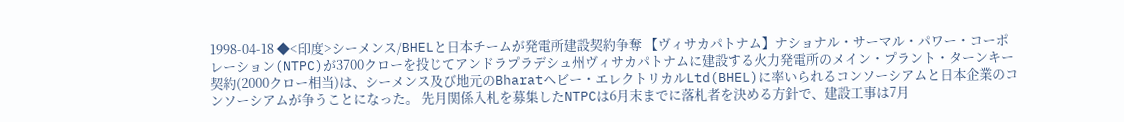1998-04-18 ◆<印度>シーメンス/BHELと日本チームが発電所建設契約争奪 【ヴィサカパトナム】ナショナル・サーマル・パワー・コーポレーション(NTPC)が3700クローを投じてアンドラプラデシュ州ヴィサカパトナムに建設する火力発電所のメイン・プラント・ターンキー契約(2000クロー相当)は、シーメンス及び地元のBharatヘビー・エレクトリカルLtd(BHEL)に率いられるコンソーシアムと日本企業のコンソーシアムが争うことになった。 先月関係入札を募集したNTPCは6月末までに落札者を決める方針で、建設工事は7月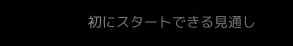初にスタートできる見通し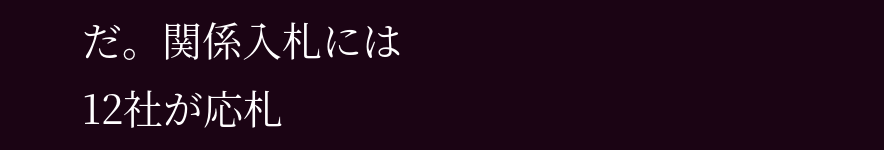だ。関係入札には12社が応札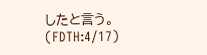したと言う。(FDTH:4/17)